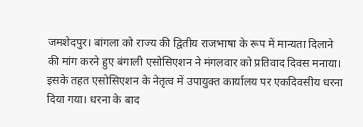जमशेदपुर। बांगला को राज्य की द्वितीय राजभाषा के रूप में मान्यता दिलाने की मांग करने हुए बंगाली एसोसिएशन ने मंगलवार को प्रतिवाद दिवस मनाया। इसके तहत एसोसिएशन के नेतृत्व में उपायुक्त कार्यालय पर एकदिवसीय धरना दिया गया। धरना के बाद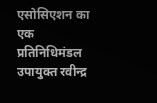एसोसिएशन का एक प्रतिनिधिमंडल उपायुक्त रवीन्द्र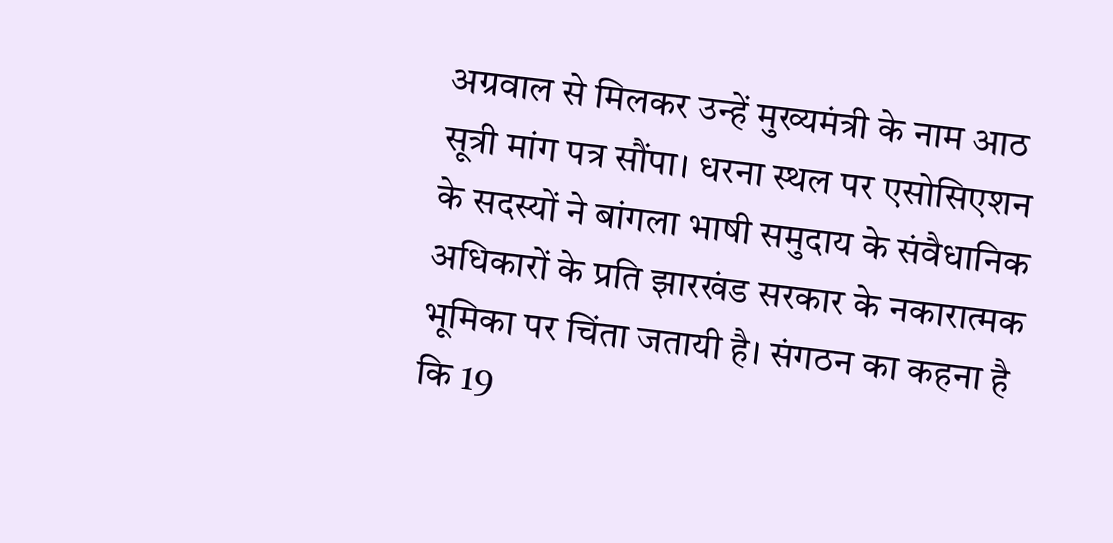अग्रवाल से मिलकर उन्हें मुख्यमंत्री के नाम आठ सूत्री मांग पत्र सौंपा। धरना स्थल पर एसोसिएशन के सदस्यों ने बांगला भाषी समुदाय के संवैधानिक अधिकारों के प्रति झारखंड सरकार के नकारात्मक भूमिका पर चिंता जतायी है। संगठन का कहना है कि 19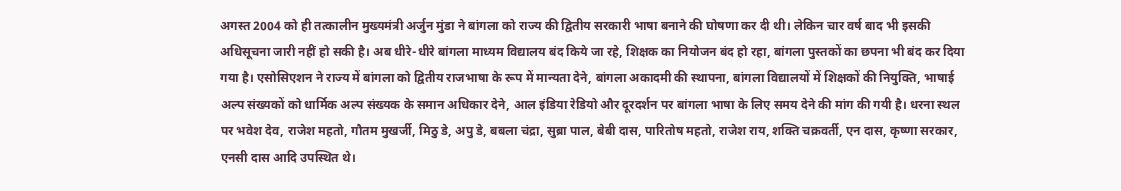अगस्त 2004 को ही तत्कालीन मुख्यमंत्री अर्जुन मुंडा ने बांगला को राज्य की द्वितीय सरकारी भाषा बनाने की घोषणा कर दी थी। लेकिन चार वर्ष बाद भी इसकी अधिसूचना जारी नहीं हो सकी है। अब धीरे-धीरे बांगला माध्यम विद्यालय बंद किये जा रहे, शिक्षक का नियोजन बंद हो रहा, बांगला पुस्तकों का छपना भी बंद कर दिया गया है। एसोसिएशन ने राज्य में बांगला को द्वितीय राजभाषा के रूप में मान्यता देने, बांगला अकादमी की स्थापना, बांगला विद्यालयों में शिक्षकों की नियुक्ति, भाषाई अल्प संख्यकों को धार्मिक अल्प संख्यक के समान अधिकार देने, आल इंडिया रेडियो और दूरदर्शन पर बांगला भाषा के लिए समय देने की मांग की गयी है। धरना स्थल पर भवेश देव, राजेश महतो, गौतम मुखर्जी, मिठु डे, अपु डे, बबला चंद्रा, सुब्रा पाल, बेबी दास, पारितोष महतो, राजेश राय, शक्ति चक्रवर्ती, एन दास, कृष्णा सरकार, एनसी दास आदि उपस्थित थे।